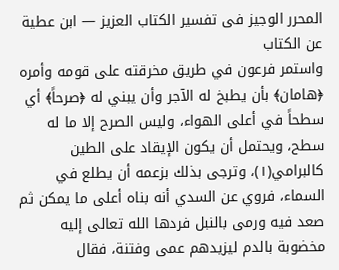المحرر الوجيز فى تفسير الكتاب العزيز — ابن عطية
عن الكتاب
واستمر فرعون في طريق مخرقته على قومه وأمره ﴿هامان﴾ بأن يطبخ له الآجر وأن يبني له ﴿صرحاً﴾ أي سطحاً في أعلى الهواء، وليس الصرح إلا ما له سطح، ويحتمل أن يكون الإيقاد على الطين كالبرامي(١)، وترجى بذلك بزعمه أن يطلع في السماء، فروي عن السدي أنه بناه أعلى ما يمكن ثم صعد فيه ورمى بالنبل فردها الله تعالى إليه مخضوبة بالدم ليزيدهم عمى وفتنة، فقال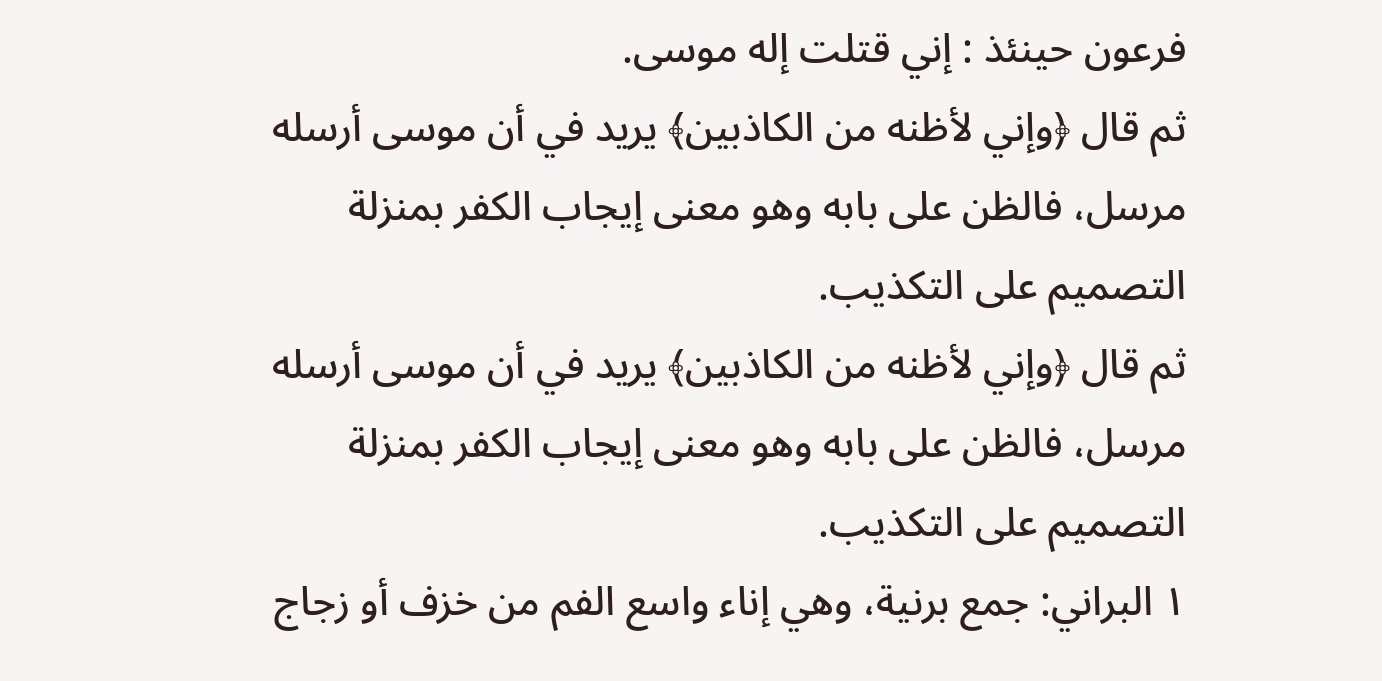فرعون حينئذ : إني قتلت إله موسى.
ثم قال ﴿وإني لأظنه من الكاذبين﴾ يريد في أن موسى أرسله مرسل، فالظن على بابه وهو معنى إيجاب الكفر بمنزلة التصميم على التكذيب.
ثم قال ﴿وإني لأظنه من الكاذبين﴾ يريد في أن موسى أرسله مرسل، فالظن على بابه وهو معنى إيجاب الكفر بمنزلة التصميم على التكذيب.
١ البراني: جمع برنية، وهي إناء واسع الفم من خزف أو زجاج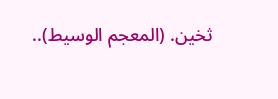ثخين. (المعجم الوسيط)..